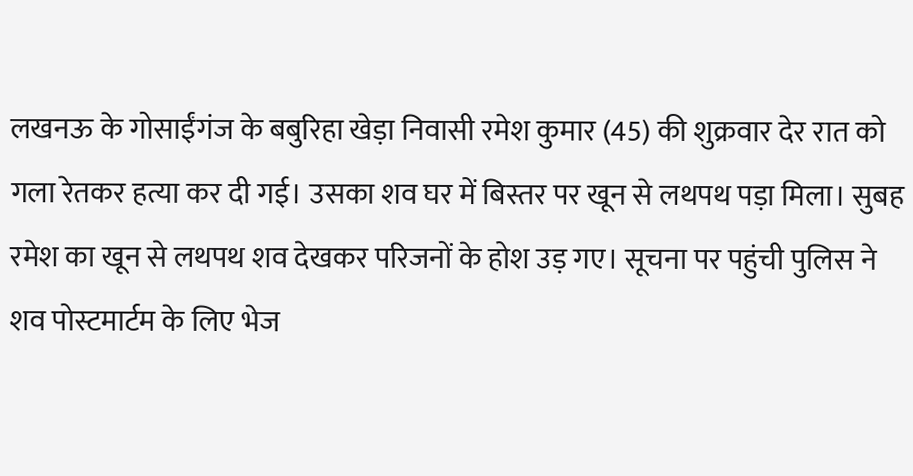लखनऊ के गोसाईंगंज के बबुरिहा खेड़ा निवासी रमेश कुमार (45) की शुक्रवार देर रात को गला रेतकर हत्या कर दी गई। उसका शव घर में बिस्तर पर खून से लथपथ पड़ा मिला। सुबह रमेश का खून से लथपथ शव देखकर परिजनों के होश उड़ गए। सूचना पर पहुंची पुलिस ने शव पोस्टमार्टम के लिए भेज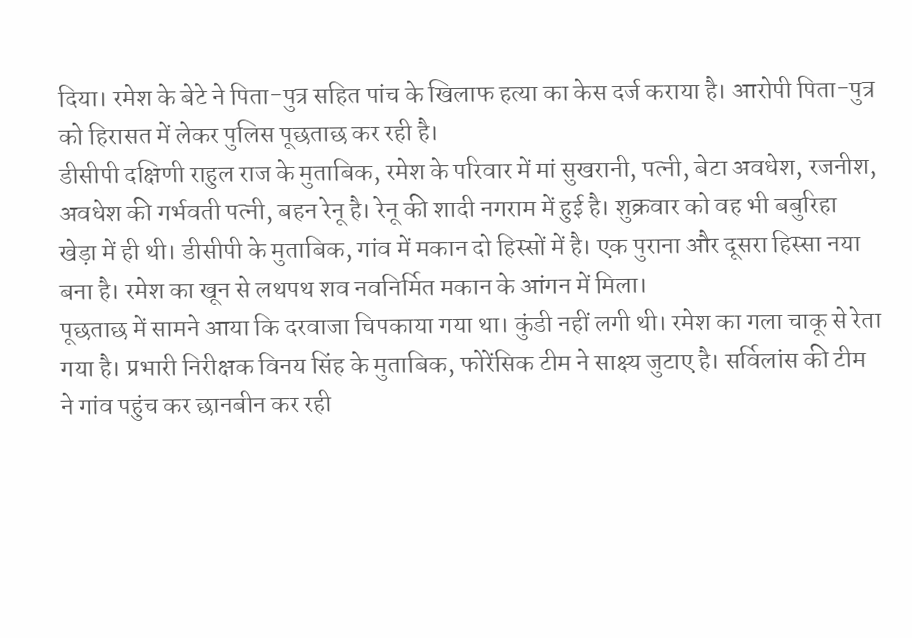दिया। रमेश के बेटे ने पिता-पुत्र सहित पांच के खिलाफ हत्या का केस दर्ज कराया है। आरोपी पिता-पुत्र को हिरासत में लेकर पुलिस पूछताछ कर रही है।
डीसीपी दक्षिणी राहुल राज के मुताबिक, रमेश के परिवार में मां सुखरानी, पत्नी, बेटा अवधेश, रजनीश, अवधेश की गर्भवती पत्नी, बहन रेनू है। रेनू की शादी नगराम में हुई है। शुक्रवार को वह भी बबुरिहा खेड़ा में ही थी। डीसीपी के मुताबिक, गांव में मकान दो हिस्सों में है। एक पुराना और दूसरा हिस्सा नया बना है। रमेश का खून से लथपथ शव नवनिर्मित मकान के आंगन में मिला।
पूछताछ में सामने आया कि दरवाजा चिपकाया गया था। कुंडी नहीं लगी थी। रमेश का गला चाकू से रेता गया है। प्रभारी निरीक्षक विनय सिंह के मुताबिक, फोरेंसिक टीम ने साक्ष्य जुटाए है। सर्विलांस की टीम ने गांव पहुंच कर छानबीन कर रही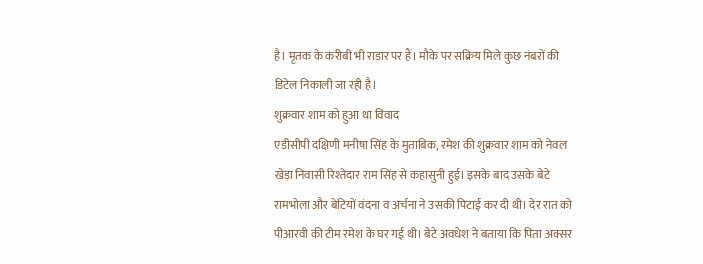है। मृतक के करीबी भी राडार पर हैं। मौके पर सक्रिय मिले कुछ नंबरों की डिटेल निकाली जा रही है।
शुक्रवार शाम को हुआ था विवाद
एडीसीपी दक्षिणी मनीषा सिंह के मुताबिक, रमेश की शुक्रवार शाम को नेवल खेड़ा निवासी रिश्तेदार राम सिंह से कहासुनी हुई। इसके बाद उसके बेटे रामभोला और बेटियों वंदना व अर्चना ने उसकी पिटाई कर दी थी। देर रात को पीआरवी की टीम रमेश के घर गई थी। बेटे अवधेश ने बताया कि पिता अक्सर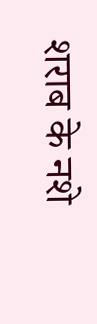शराब के नशे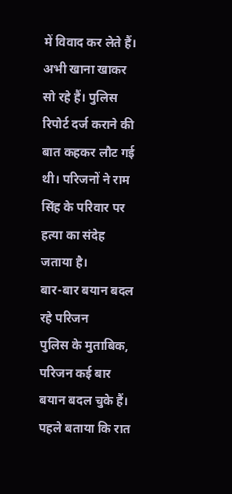में विवाद कर लेते हैं। अभी खाना खाकर सो रहे हैं। पुलिस रिपोर्ट दर्ज कराने की बात कहकर लौट गई थी। परिजनों ने राम सिंह के परिवार पर हत्या का संदेह जताया है।
बार-बार बयान बदल रहे परिजन
पुलिस के मुताबिक, परिजन कई बार बयान बदल चुके हैं। पहले बताया कि रात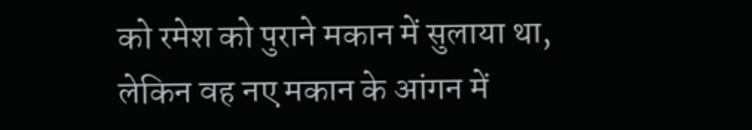को रमेश को पुराने मकान में सुलाया था, लेकिन वह नए मकान के आंगन में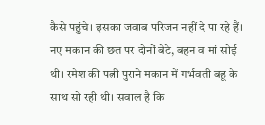कैसे पहुंचे। इसका जवाब परिजन नहीं दे पा रहे हैं। नए मकान की छत पर दोनों बेटे, बहन व मां सोई थी। रमेश की पत्नी पुराने मकान में गर्भवती बहू के साथ सो रही थी। सवाल है कि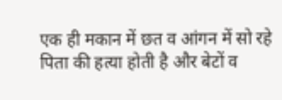एक ही मकान में छत व आंगन में सो रहे पिता की हत्या होती है और बेटों व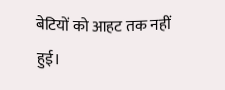बेटियों को आहट तक नहीं हुई।